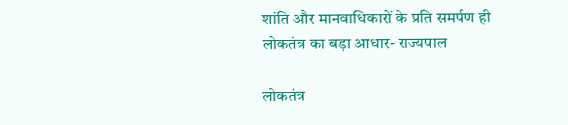शांति और मानवाधिकारों के प्रति समर्पण ही लोकतंत्र का बड़ा आधार- राज्यपाल

लोकतंत्र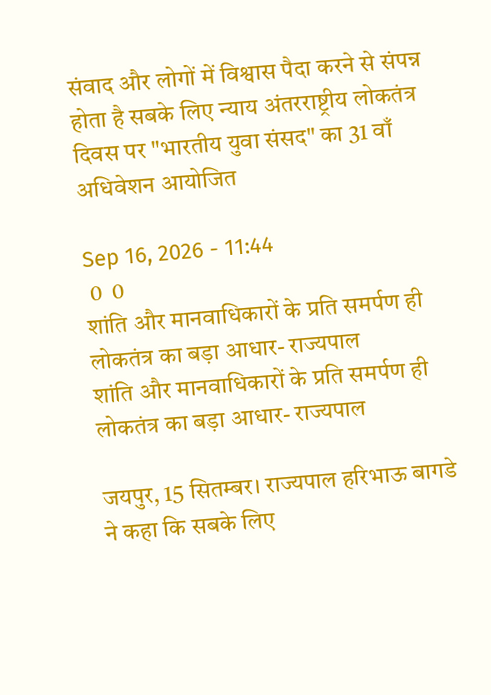संवाद और लोगों में विश्वास पैदा करने से संपन्न होता है सबके लिए न्याय अंतरराष्ट्रीय लोकतंत्र दिवस पर "भारतीय युवा संसद" का 31 वाँ अधिवेशन आयोजित

Sep 16, 2026 - 11:44
 0  0
शांति और मानवाधिकारों के प्रति समर्पण ही लोकतंत्र का बड़ा आधार- राज्यपाल
शांति और मानवाधिकारों के प्रति समर्पण ही लोकतंत्र का बड़ा आधार- राज्यपाल

जयपुर, 15 सितम्बर। राज्यपाल हरिभाऊ बागडे ने कहा कि सबके लिए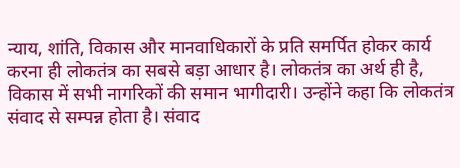न्याय, शांति, विकास और मानवाधिकारों के प्रति समर्पित होकर कार्य करना ही लोकतंत्र का सबसे बड़ा आधार है। लोकतंत्र का अर्थ ही है, विकास में सभी नागरिकों की समान भागीदारी। उन्होंने कहा कि लोकतंत्र संवाद से सम्पन्न होता है। संवाद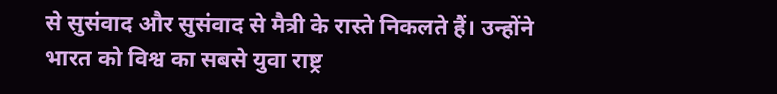से सुसंवाद और सुसंवाद से मैत्री के रास्ते निकलते हैं। उन्होंने भारत को विश्व का सबसे युवा राष्ट्र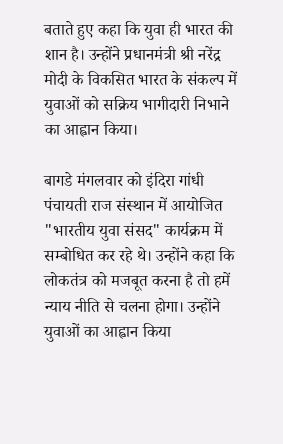बताते हुए कहा कि युवा ही भारत की शान है। उन्होंने प्रधानमंत्री श्री नरेंद्र मोदी के विकसित भारत के संकल्प में युवाओं को सक्रिय भागीदारी निभाने का आह्वान किया।

बागडे मंगलवार को इंदिरा गांधी पंचायती राज संस्थान में आयोजित "भारतीय युवा संसद" कार्यक्रम में सम्बोधित कर रहे थे। उन्होंने कहा कि लोकतंत्र को मजबूत करना है तो हमें न्याय नीति से चलना होगा। उन्होंने युवाओं का आह्वान किया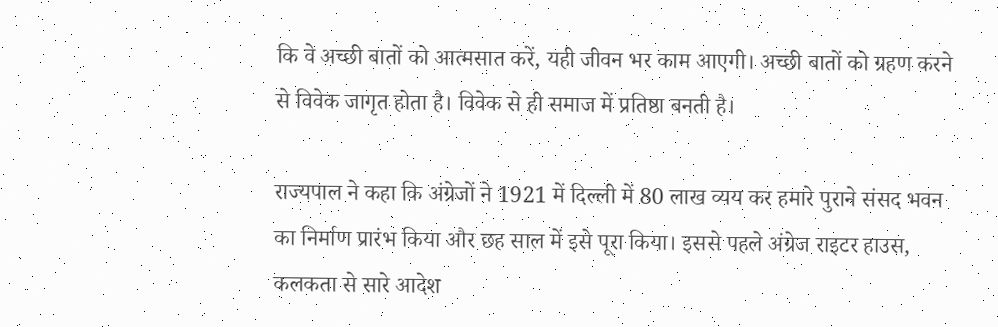कि वे अच्छी बातों को आत्मसात करें, यही जीवन भर काम आएगी। अच्छी बातों को ग्रहण करने से विवेक जागृत होता है। विवेक से ही समाज में प्रतिष्ठा बनती है।

राज्यपाल ने कहा कि अंग्रेजों ने 1921 में दिल्ली में 80 लाख व्यय कर हमारे पुराने संसद भवन का निर्माण प्रारंभ किया और छह साल में इसे पूरा किया। इससे पहले अंग्रेज राइटर हाउस, कलकता से सारे आदेश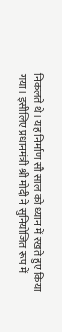निकलते थे। यह निर्माण सौ साल को ध्यान में रखते हुए किया गया। इसीलिए प्रधानमंत्री श्री मोदी ने सुनियोजित रूप में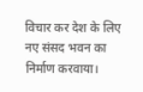विचार कर देश के लिए नए संसद भवन का निर्माण करवाया।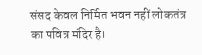संसद केवल निर्मित भवन नहीं लोकतंत्र का पवित्र मंदिर है।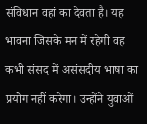संविधान वहां का देवता है। यह भावना जिसके मन में रहेगी वह कभी संसद में असंसदीय भाषा का प्रयोग नहीं करेगा। उन्होंने युवाओं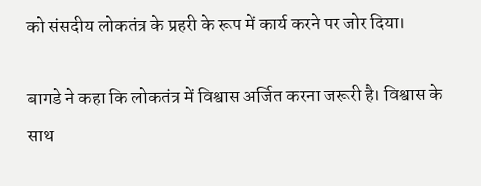को संसदीय लोकतंत्र के प्रहरी के रूप में कार्य करने पर जोर दिया।

बागडे ने कहा कि लोकतंत्र में विश्वास अर्जित करना जरूरी है। विश्वास के साथ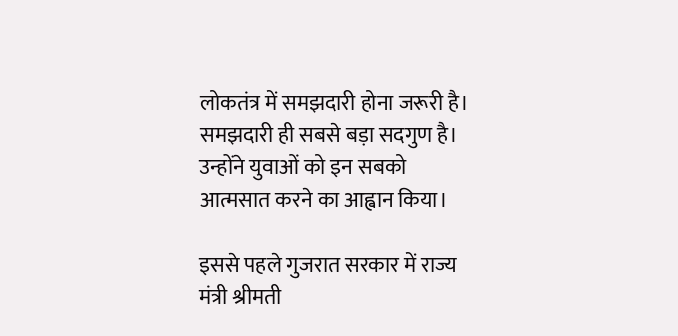लोकतंत्र में समझदारी होना जरूरी है। समझदारी ही सबसे बड़ा सदगुण है। उन्होंने युवाओं को इन सबको आत्मसात करने का आह्वान किया।

इससे पहले गुजरात सरकार में राज्य मंत्री श्रीमती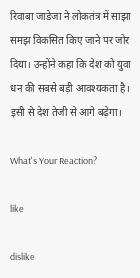रिवाबा जाडेजा ने लोकतंत्र में साझा समझ विकसित किए जाने पर जोर दिया। उन्होंने कहा कि देश को युवा धन की सबसे बड़ी आवश्यकता है। इसी से देश तेजी से आगे बढ़ेगा।

What's Your Reaction?

like

dislike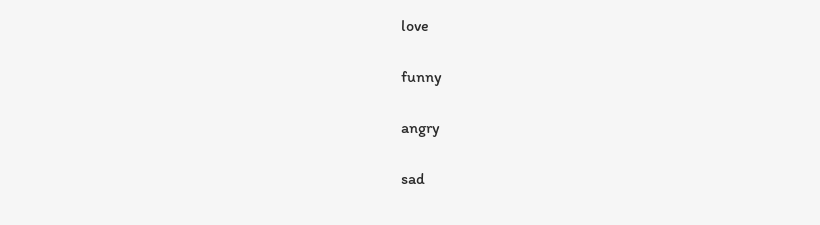love

funny

angry

sad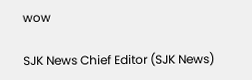wow

SJK News Chief Editor (SJK News)